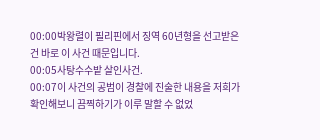00:00박왕렬이 필리핀에서 징역 60년형을 선고받은 건 바로 이 사건 때문입니다.
00:05사탕수수밭 살인사건.
00:07이 사건의 공범이 경찰에 진술한 내용을 저희가 확인해보니 끔찍하기가 이루 말할 수 없었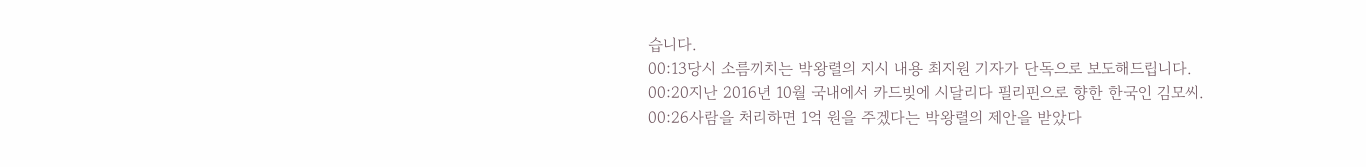습니다.
00:13당시 소름끼치는 박왕렬의 지시 내용 최지원 기자가 단독으로 보도해드립니다.
00:20지난 2016년 10월 국내에서 카드빚에 시달리다 필리핀으로 향한 한국인 김모씨.
00:26사람을 처리하면 1억 원을 주겠다는 박왕렬의 제안을 받았다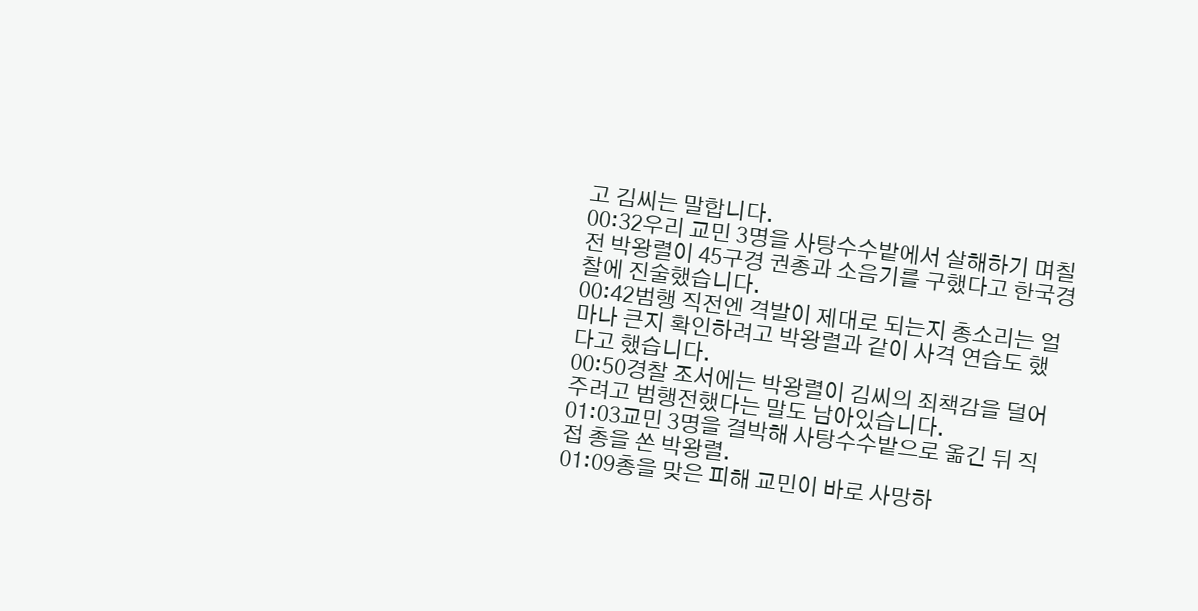고 김씨는 말합니다.
00:32우리 교민 3명을 사탕수수밭에서 살해하기 며칠 전 박왕렬이 45구경 권총과 소음기를 구했다고 한국경찰에 진술했습니다.
00:42범행 직전엔 격발이 제대로 되는지 총소리는 얼마나 큰지 확인하려고 박왕렬과 같이 사격 연습도 했다고 했습니다.
00:50경찰 조서에는 박왕렬이 김씨의 죄책감을 덜어주려고 범행전했다는 말도 남아있습니다.
01:03교민 3명을 결박해 사탕수수밭으로 옮긴 뒤 직접 총을 쏜 박왕렬.
01:09총을 맞은 피해 교민이 바로 사망하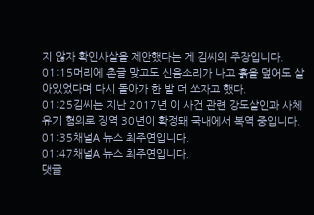지 않자 확인사살을 제안했다는 게 김씨의 주장입니다.
01:15머리에 촌글 맞고도 신음소리가 나고 흙을 덮어도 살아있었다며 다시 돌아가 한 발 더 쏘자고 했다.
01:25김씨는 지난 2017년 이 사건 관련 강도살인과 사체 유기 혐의로 징역 30년이 확정돼 국내에서 복역 중입니다.
01:35채널A 뉴스 최주연입니다.
01:47채널A 뉴스 최주연입니다.
댓글